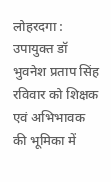लोहरदगा : उपायुक्त डॉ भुवनेश प्रताप सिंह रविवार को शिक्षक एवं अभिभावक की भूमिका में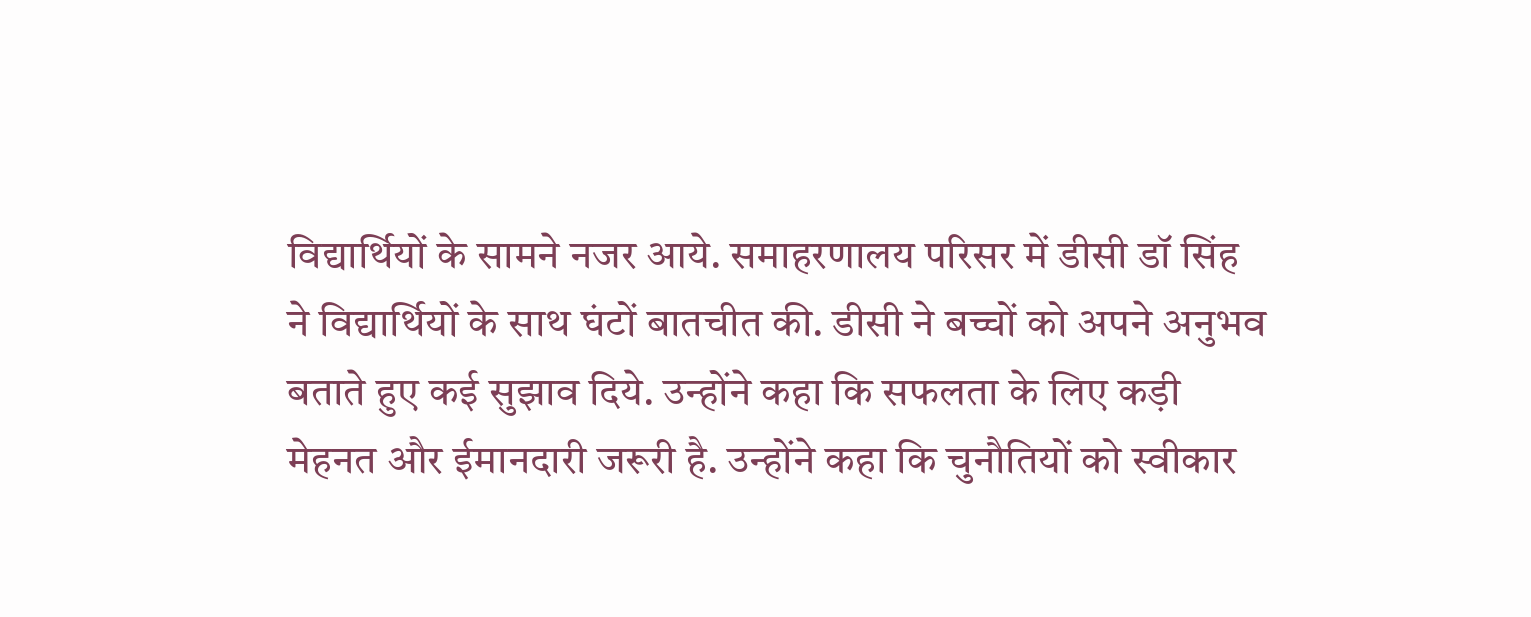विद्यार्थियों के सामने नजर आये. समाहरणालय परिसर में डीसी डॉ सिंह ने विद्यार्थियों के साथ घंटों बातचीत की. डीसी ने बच्चों को अपने अनुभव बताते हुए कई सुझाव दिये. उन्होंने कहा कि सफलता के लिए कड़ी मेहनत और ईमानदारी जरूरी है. उन्होंने कहा कि चुनौतियों को स्वीकार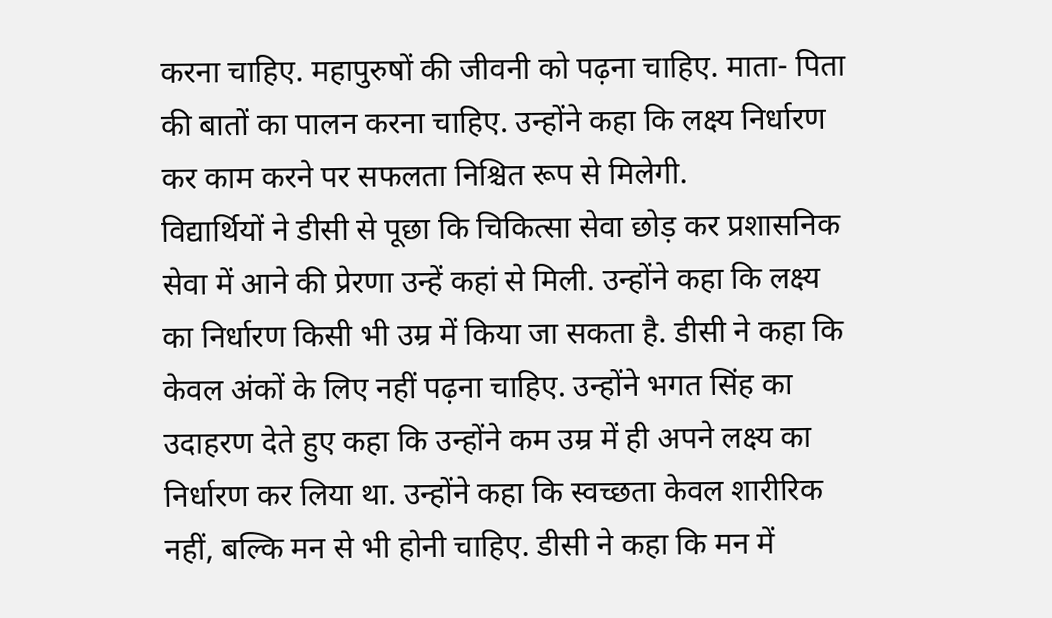करना चाहिए. महापुरुषों की जीवनी को पढ़ना चाहिए. माता- पिता की बातों का पालन करना चाहिए. उन्होंने कहा कि लक्ष्य निर्धारण कर काम करने पर सफलता निश्चित रूप से मिलेगी.
विद्यार्थियों ने डीसी से पूछा कि चिकित्सा सेवा छोड़ कर प्रशासनिक सेवा में आने की प्रेरणा उन्हें कहां से मिली. उन्होंने कहा कि लक्ष्य का निर्धारण किसी भी उम्र में किया जा सकता है. डीसी ने कहा कि केवल अंकों के लिए नहीं पढ़ना चाहिए. उन्होंने भगत सिंह का उदाहरण देते हुए कहा कि उन्होंने कम उम्र में ही अपने लक्ष्य का निर्धारण कर लिया था. उन्होंने कहा कि स्वच्छता केवल शारीरिक नहीं, बल्कि मन से भी होनी चाहिए. डीसी ने कहा कि मन में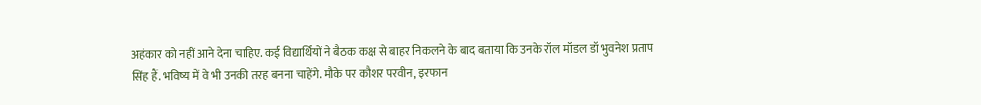अहंकार को नहीं आने देना चाहिए. कई विद्यार्थियों ने बैठक कक्ष से बाहर निकलने के बाद बताया कि उनके रॉल मॉडल डॉ भुवनेश प्रताप सिंह हैं. भविष्य में वे भी उनकी तरह बनना चाहेंगे. मौके पर कौशर परवीन, इरफान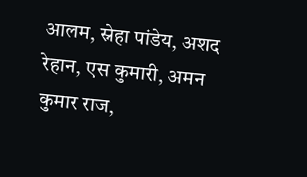आलम, स्नेहा पांडेय, अशद रेहान, एस कुमारी, अमन कुमार राज,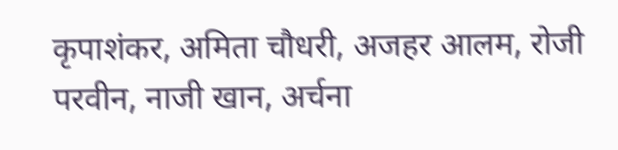कृपाशंकर, अमिता चौधरी, अजहर आलम, रोजी परवीन, नाजी खान, अर्चना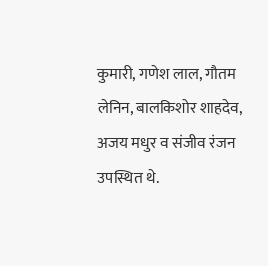कुमारी, गणेश लाल, गौतम लेनिन, बालकिशोर शाहदेव, अजय मधुर व संजीव रंजन उपस्थित थे.